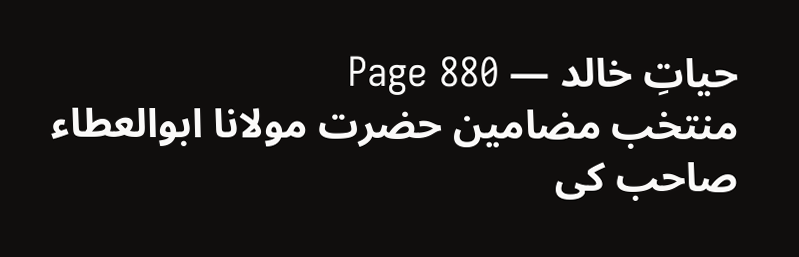حیاتِ خالد — Page 880
منتخب مضامین حضرت مولانا ابوالعطاء صاحب کی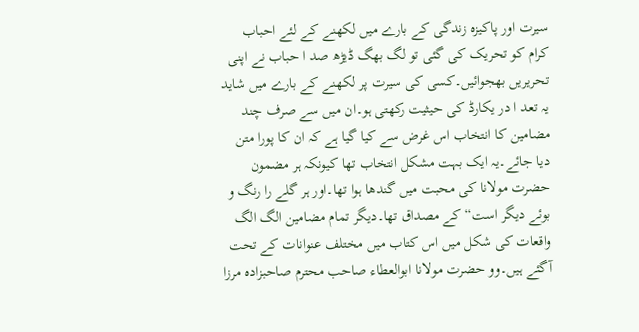سیرت اور پاکیزہ زندگی کے بارے میں لکھنے کے لئے احباب کرام کو تحریک کی گئی تو لگ بھگ ڈیڑھ صد ا حباب نے اپنی تحریریں بھجوائیں۔کسی کی سیرت پر لکھنے کے بارے میں شاید یہ تعد ا در یکارڈ کی حیثیت رکھتی ہو۔ان میں سے صرف چند مضامین کا انتخاب اس غرض سے کیا گیا ہے کہ ان کا پورا متن دیا جائے۔یہ ایک بہت مشکل انتخاب تھا کیونکہ ہر مضمون حضرت مولانا کی محبت میں گندھا ہوا تھا۔اور ہر گلے را رنگ و بوئے دیگر است“ کے مصداق تھا۔دیگر تمام مضامین الگ الگ واقعات کی شکل میں اس کتاب میں مختلف عنوانات کے تحت آگئے ہیں۔وو حضرت مولانا ابوالعطاء صاحب محترم صاحبزادہ مرزا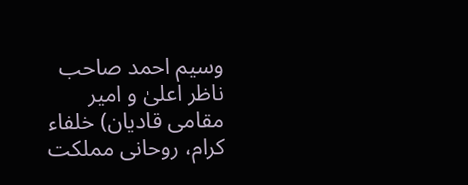وسیم احمد صاحب ناظر اعلیٰ و امیر مقامی قادیان) خلفاء کرام، روحانی مملکت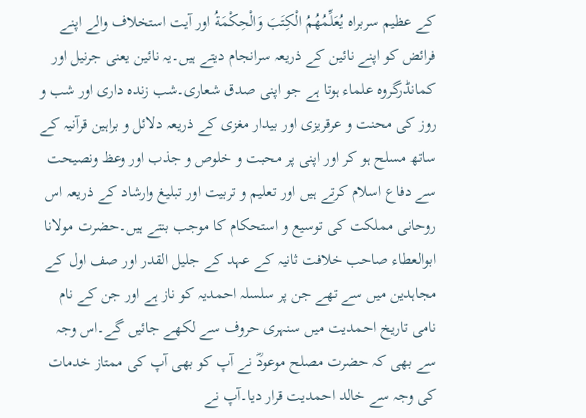کے عظیم سربراہ يُعَلِّمُهُمُ الْكِتَبَ وَالْحِكْمَةُ اور آیت استخلاف والے اپنے فرائض کو اپنے نائین کے ذریعہ سرانجام دیتے ہیں۔یہ نائین یعنی جرنیل اور کمانڈرگروہ علماء ہوتا ہے جو اپنی صدق شعاری۔شب زندہ داری اور شب و روز کی محنت و عرقریزی اور بیدار مغزی کے ذریعہ دلائل و براہین قرآنیہ کے ساتھ مسلح ہو کر اور اپنی پر محبت و خلوص و جذب اور وعظ ونصیحت سے دفاع اسلام کرتے ہیں اور تعلیم و تربیت اور تبلیغ وارشاد کے ذریعہ اس روحانی مملکت کی توسیع و استحکام کا موجب بنتے ہیں۔حضرت مولانا ابوالعطاء صاحب خلافت ثانیہ کے عہد کے جلیل القدر اور صف اول کے مجاہدین میں سے تھے جن پر سلسلہ احمدیہ کو ناز ہے اور جن کے نام نامی تاریخ احمدیت میں سنہری حروف سے لکھے جائیں گے۔اس وجہ سے بھی کہ حضرت مصلح موعودؓ نے آپ کو بھی آپ کی ممتاز خدمات کی وجہ سے خالد احمدیت قرار دیا۔آپ نے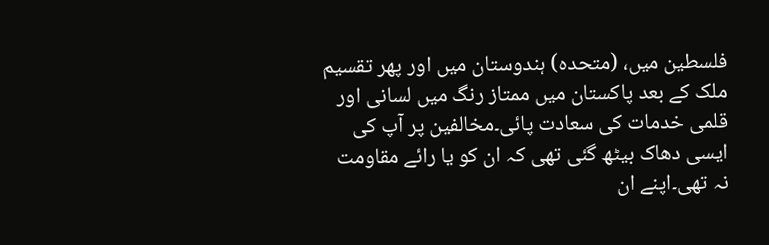فلسطین میں، (متحدہ) ہندوستان میں اور پھر تقسیم ملک کے بعد پاکستان میں ممتاز رنگ میں لسانی اور قلمی خدمات کی سعادت پائی۔مخالفین پر آپ کی ایسی دھاک بیٹھ گئی تھی کہ ان کو یا رائے مقاومت نہ تھی۔اپنے ان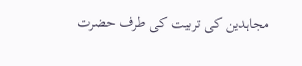مجاہدین کی تربیت کی طرف حضرت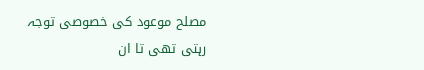مصلح موعود کی خصوصی توجہ رہتی تھی تا ان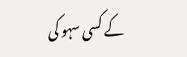کے کسی سہو کی